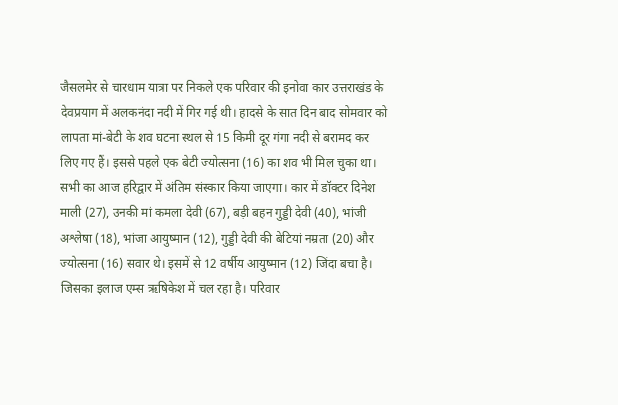जैसलमेर से चारधाम यात्रा पर निकले एक परिवार की इनोवा कार उत्तराखंड के देवप्रयाग में अलकनंदा नदी में गिर गई थी। हादसे के सात दिन बाद सोमवार को लापता मां-बेटी के शव घटना स्थल से 15 किमी दूर गंगा नदी से बरामद कर लिए गए हैं। इससे पहले एक बेटी ज्योत्सना (16) का शव भी मिल चुका था। सभी का आज हरिद्वार में अंतिम संस्कार किया जाएगा। कार में डॉक्टर दिनेश माली (27), उनकी मां कमला देवी (67), बड़ी बहन गुड्डी देवी (40), भांजी अश्लेषा (18), भांजा आयुष्मान (12), गुड्डी देवी की बेटियां नम्रता (20) और ज्योत्सना (16) सवार थे। इसमें से 12 वर्षीय आयुष्मान (12) जिंदा बचा है। जिसका इलाज एम्स ऋषिकेश में चल रहा है। परिवार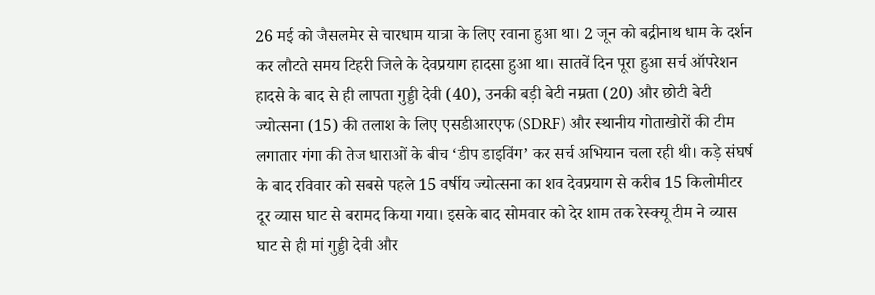26 मई को जैसलमेर से चारधाम यात्रा के लिए रवाना हुआ था। 2 जून को बद्रीनाथ धाम के दर्शन कर लौटते समय टिहरी जिले के देवप्रयाग हादसा हुआ था। सातवें दिन पूरा हुआ सर्च ऑपरेशन हादसे के बाद से ही लापता गुड्डी देवी (40), उनकी बड़ी बेटी नम्रता (20) और छोटी बेटी ज्योत्सना (15) की तलाश के लिए एसडीआरएफ (SDRF) और स्थानीय गोताखोरों की टीम लगातार गंगा की तेज धाराओं के बीच ‘डीप डाइविंग’ कर सर्च अभियान चला रही थी। कड़े संघर्ष के बाद रविवार को सबसे पहले 15 वर्षीय ज्योत्सना का शव देवप्रयाग से करीब 15 किलोमीटर दूर व्यास घाट से बरामद किया गया। इसके बाद सोमवार को देर शाम तक रेस्क्यू टीम ने व्यास घाट से ही मां गुड्डी देवी और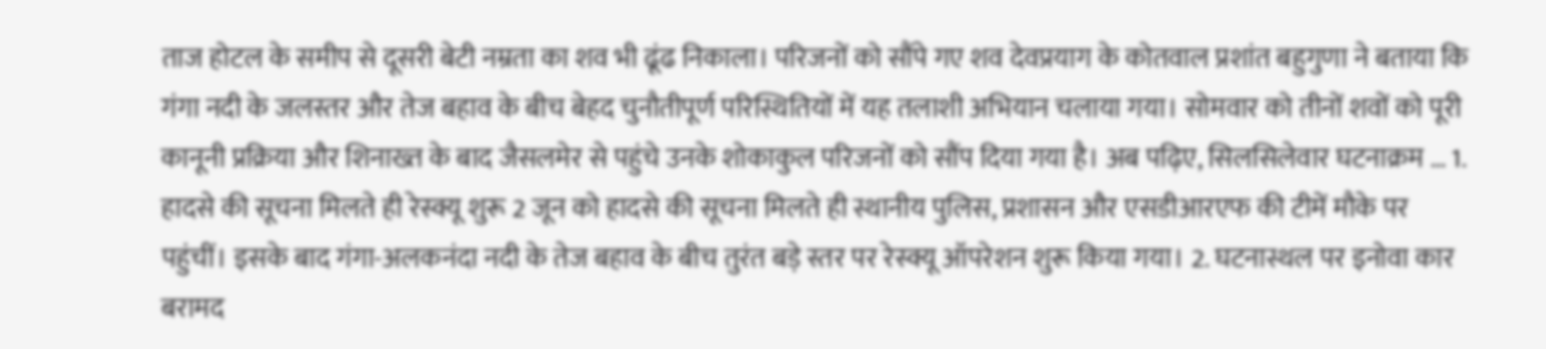ताज होटल के समीप से दूसरी बेटी नम्रता का शव भी ढूंढ निकाला। परिजनों को सौंपे गए शव देवप्रयाग के कोतवाल प्रशांत बहुगुणा ने बताया कि गंगा नदी के जलस्तर और तेज बहाव के बीच बेहद चुनौतीपूर्ण परिस्थितियों में यह तलाशी अभियान चलाया गया। सोमवार को तीनों शवों को पूरी कानूनी प्रक्रिया और शिनाख्त के बाद जैसलमेर से पहुंचे उनके शोकाकुल परिजनों को सौंप दिया गया है। अब पढ़िए, सिलसिलेवार घटनाक्रम … 1. हादसे की सूचना मिलते ही रेस्क्यू शुरू 2 जून को हादसे की सूचना मिलते ही स्थानीय पुलिस, प्रशासन और एसडीआरएफ की टीमें मौके पर पहुंचीं। इसके बाद गंगा-अलकनंदा नदी के तेज बहाव के बीच तुरंत बड़े स्तर पर रेस्क्यू ऑपरेशन शुरू किया गया। 2. घटनास्थल पर इनोवा कार बरामद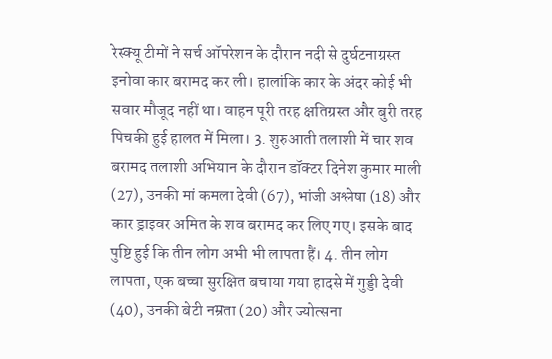रेस्क्यू टीमों ने सर्च ऑपरेशन के दौरान नदी से दुर्घटनाग्रस्त इनोवा कार बरामद कर ली। हालांकि कार के अंदर कोई भी सवार मौजूद नहीं था। वाहन पूरी तरह क्षतिग्रस्त और बुरी तरह पिचकी हुई हालत में मिला। 3. शुरुआती तलाशी में चार शव बरामद तलाशी अभियान के दौरान डॉक्टर दिनेश कुमार माली (27), उनकी मां कमला देवी (67), भांजी अश्लेषा (18) और कार ड्राइवर अमित के शव बरामद कर लिए गए। इसके बाद पुष्टि हुई कि तीन लोग अभी भी लापता हैं। 4. तीन लोग लापता, एक बच्चा सुरक्षित बचाया गया हादसे में गुड्डी देवी (40), उनकी बेटी नम्रता (20) और ज्योत्सना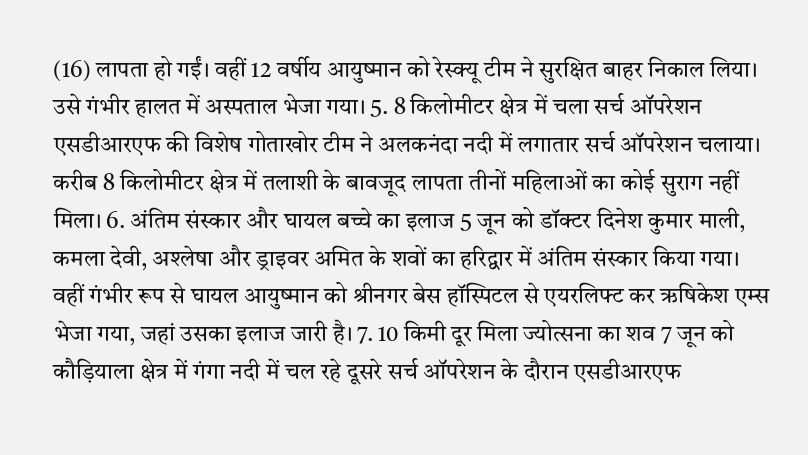(16) लापता हो गईं। वहीं 12 वर्षीय आयुष्मान को रेस्क्यू टीम ने सुरक्षित बाहर निकाल लिया। उसे गंभीर हालत में अस्पताल भेजा गया। 5. 8 किलोमीटर क्षेत्र में चला सर्च ऑपरेशन एसडीआरएफ की विशेष गोताखोर टीम ने अलकनंदा नदी में लगातार सर्च ऑपरेशन चलाया। करीब 8 किलोमीटर क्षेत्र में तलाशी के बावजूद लापता तीनों महिलाओं का कोई सुराग नहीं मिला। 6. अंतिम संस्कार और घायल बच्चे का इलाज 5 जून को डॉक्टर दिनेश कुमार माली, कमला देवी, अश्लेषा और ड्राइवर अमित के शवों का हरिद्वार में अंतिम संस्कार किया गया। वहीं गंभीर रूप से घायल आयुष्मान को श्रीनगर बेस हॉस्पिटल से एयरलिफ्ट कर ऋषिकेश एम्स भेजा गया, जहां उसका इलाज जारी है। 7. 10 किमी दूर मिला ज्योत्सना का शव 7 जून को कौड़ियाला क्षेत्र में गंगा नदी में चल रहे दूसरे सर्च ऑपरेशन के दौरान एसडीआरएफ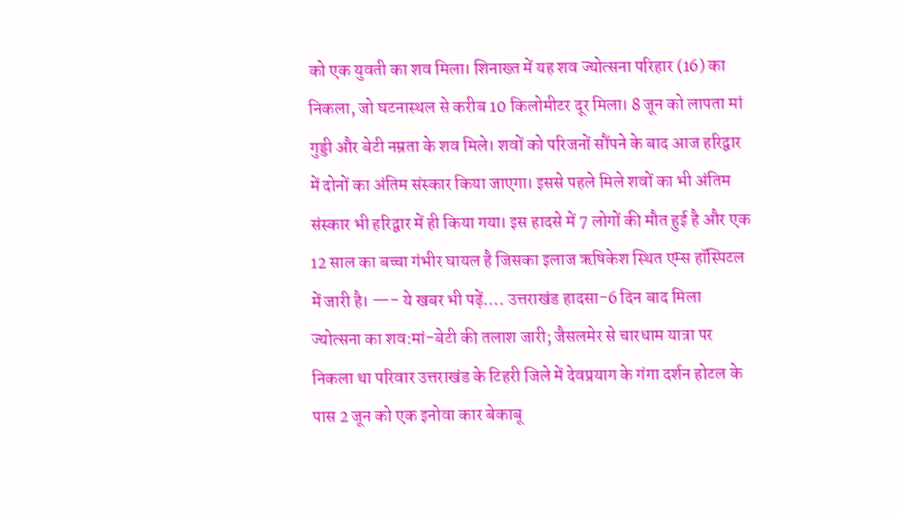को एक युवती का शव मिला। शिनाख्त में यह शव ज्योत्सना परिहार (16) का निकला, जो घटनास्थल से करीब 10 किलोमीटर दूर मिला। 8 जून को लापता मां गुड्डी और बेटी नम्रता के शव मिले। शवों को परिजनों सौंपने के बाद आज हरिद्वार में दोनों का अंतिम संस्कार किया जाएगा। इससे पहले मिले शवों का भी अंतिम संस्कार भी हरिद्वार में ही किया गया। इस हादसे में 7 लोगों की मौत हुई है और एक 12 साल का बच्चा गंभीर घायल है जिसका इलाज ऋषिकेश स्थित एम्स हॉस्पिटल में जारी है। —- ये खबर भी पढ़ें…. उत्तराखंड हादसा-6 दिन बाद मिला ज्योत्सना का शव:मां-बेटी की तलाश जारी; जैसलमेर से चारधाम यात्रा पर निकला था परिवार उत्तराखंड के टिहरी जिले में देवप्रयाग के गंगा दर्शन होटल के पास 2 जून को एक इनोवा कार बेकाबू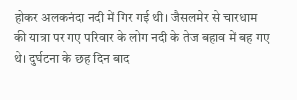होकर अलकनंदा नदी में गिर गई थी। जैसलमेर से चारधाम की यात्रा पर गए परिवार के लोग नदी के तेज बहाव में बह गए थे। दुर्घटना के छह दिन बाद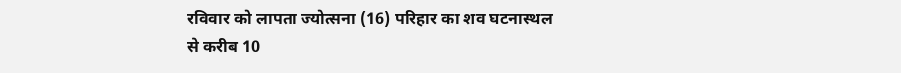रविवार को लापता ज्योत्सना (16) परिहार का शव घटनास्थल से करीब 10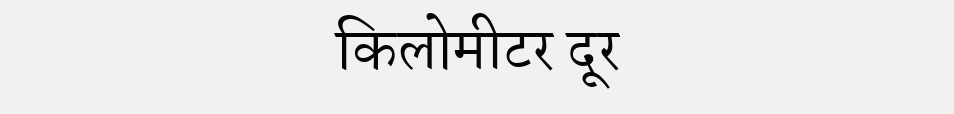किलोमीटर दूर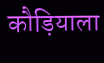कौड़ियाला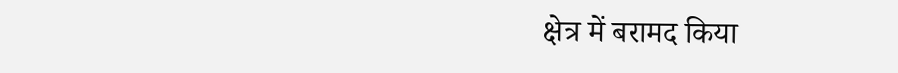क्षेत्र में बरामद किया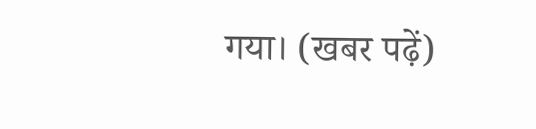गया। (खबर पढ़ें)